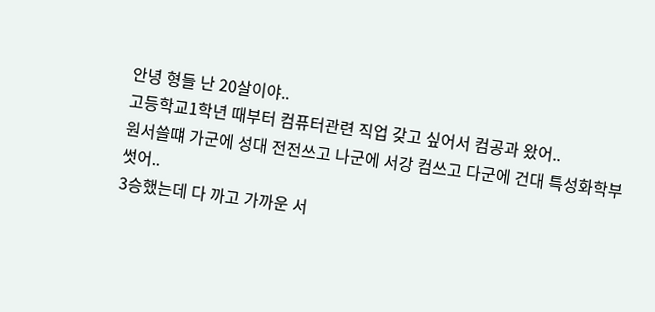안녕 형들 난 20살이야..
고등학교1학년 때부터 컴퓨터관련 직업 갖고 싶어서 컴공과 왔어..
원서쓸떄 가군에 성대 전전쓰고 나군에 서강 컴쓰고 다군에 건대 특성화학부썻어..
3승했는데 다 까고 가까운 서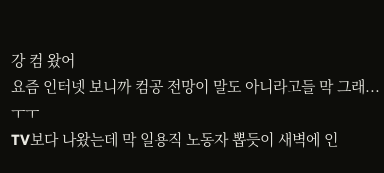강 컴 왔어
요즘 인터넷 보니까 컴공 전망이 말도 아니라고들 막 그래...ㅜㅜ
TV보다 나왔는데 막 일용직 노동자 뽑듯이 새벽에 인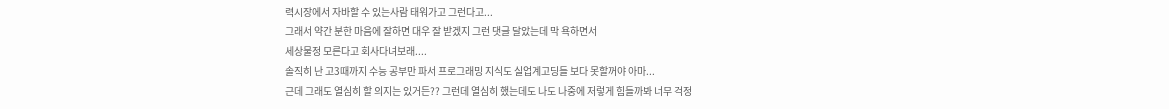력시장에서 자바할 수 있는사람 태워가고 그런다고...
그래서 약간 분한 마음에 잘하면 대우 잘 받겠지 그런 댓글 달았는데 막 욕하면서
세상물정 모른다고 회사다녀보래....
솔직히 난 고3때까지 수능 공부만 파서 프로그래밍 지식도 실업계고딩들 보다 못할꺼야 아마...
근데 그래도 열심히 할 의지는 있거든?? 그런데 열심히 했는데도 나도 나중에 저렇게 힘들까봐 너무 걱정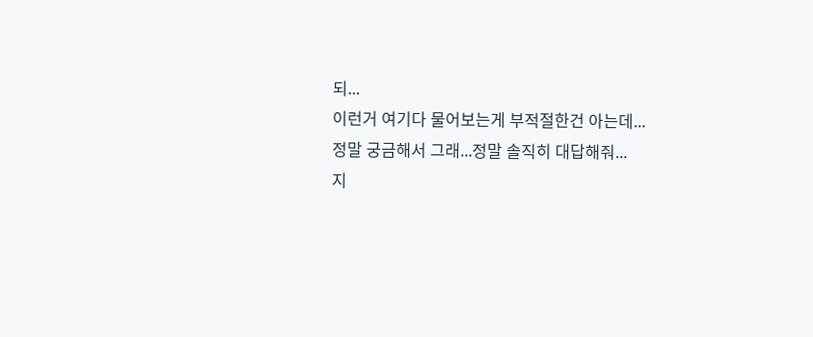되...
이런거 여기다 물어보는게 부적절한건 아는데...
정말 궁금해서 그래...정말 솔직히 대답해줘...
지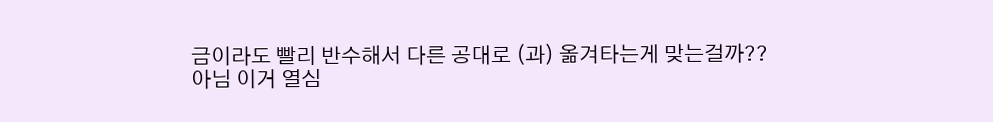금이라도 빨리 반수해서 다른 공대로 (과) 옮겨타는게 맞는걸까??
아님 이거 열심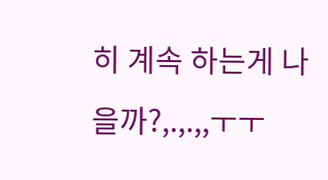히 계속 하는게 나을까?,.,.,,ㅜㅜ